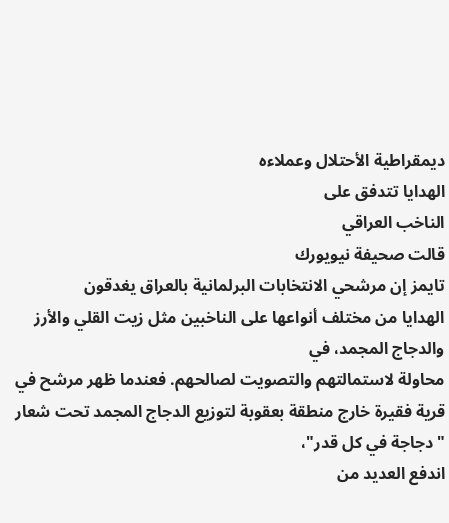ديمقراطية الأحتلال وعملاءه
الهدايا تتدفق على
الناخب العراقي
قالت صحيفة نيويورك
تايمز إن مرشحي الانتخابات البرلمانية بالعراق يغدقون
الهدايا من مختلف أنواعها على الناخبين مثل زيت القلي والأرز والدجاج المجمد، في
محاولة لاستمالتهم والتصويت لصالحهم. فعندما ظهر مرشح في
قرية فقيرة خارج منطقة بعقوبة لتوزيع الدجاج المجمد تحت شعار "دجاجة في كل قدر"،
اندفع العديد من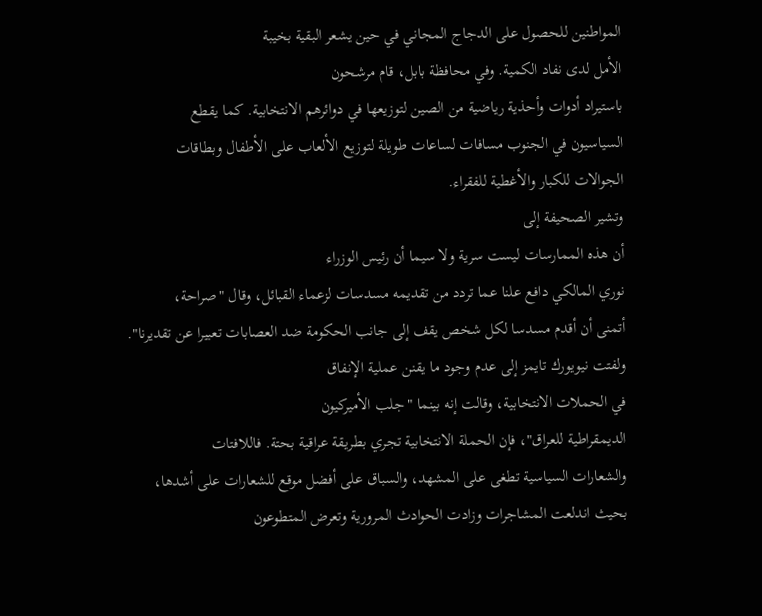المواطنين للحصول على الدجاج المجاني في حين يشعر البقية بخيبة
الأمل لدى نفاد الكمية. وفي محافظة بابل، قام مرشحون
باستيراد أدوات وأحذية رياضية من الصين لتوزيعها في دوائرهم الانتخابية. كما يقطع
السياسيون في الجنوب مسافات لساعات طويلة لتوزيع الألعاب على الأطفال وبطاقات
الجوالات للكبار والأغطية للفقراء.
وتشير الصحيفة إلى
أن هذه الممارسات ليست سرية ولا سيما أن رئيس الوزراء
نوري المالكي دافع علنا عما تردد من تقديمه مسدسات لزعماء القبائل، وقال "صراحة،
أتمنى أن أقدم مسدسا لكل شخص يقف إلى جانب الحكومة ضد العصابات تعبيرا عن تقديرنا".
ولفتت نيويورك تايمز إلى عدم وجود ما يقنن عملية الإنفاق
في الحملات الانتخابية، وقالت إنه بينما "جلب الأميركيون
الديمقراطية للعراق"، فإن الحملة الانتخابية تجري بطريقة عراقية بحتة. فاللافتات
والشعارات السياسية تطغى على المشهد، والسباق على أفضل موقع للشعارات على أشدها،
بحيث اندلعت المشاجرات وزادت الحوادث المرورية وتعرض المتطوعون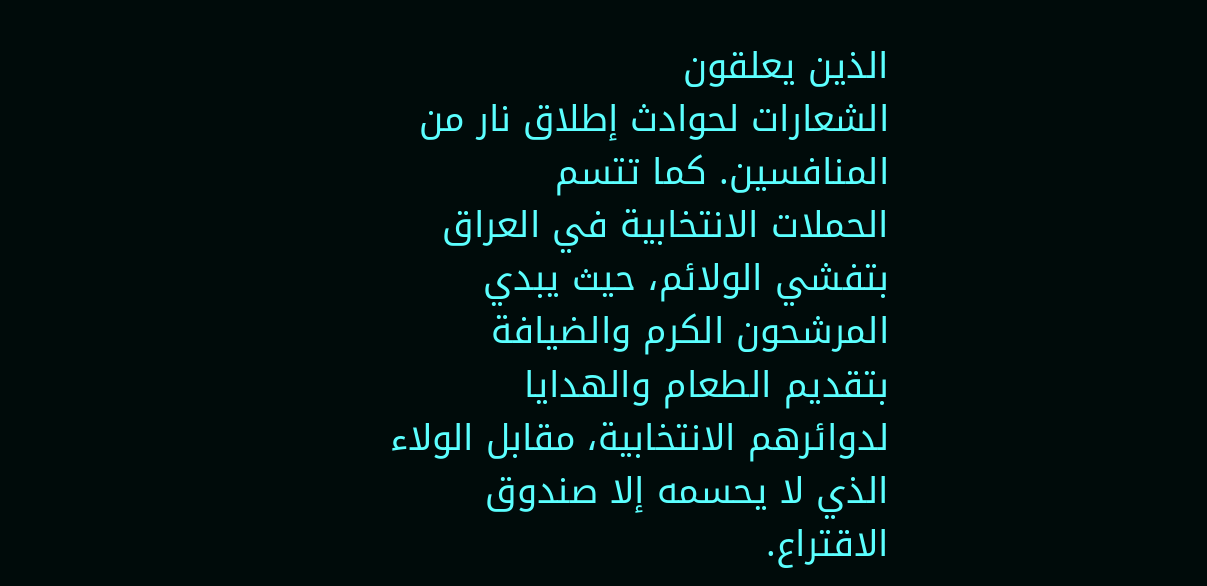الذين يعلقون
الشعارات لحوادث إطلاق نار من المنافسين. كما تتسم
الحملات الانتخابية في العراق بتفشي الولائم، حيث يبدي المرشحون الكرم والضيافة
بتقديم الطعام والهدايا لدوائرهم الانتخابية، مقابل الولاء الذي لا يحسمه إلا صندوق
الاقتراع.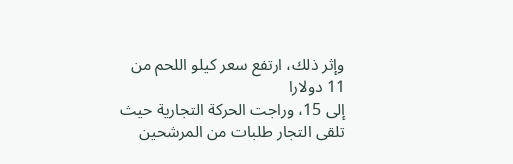وإثر ذلك، ارتفع سعر كيلو اللحم من 11 دولارا
إلى 15، وراجت الحركة التجارية حيث تلقى التجار طلبات من المرشحين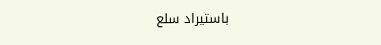باستيراد سلع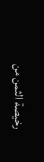رخيصة الثمن من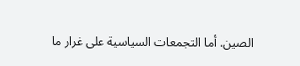الصين. أما التجمعات السياسية على غرار ما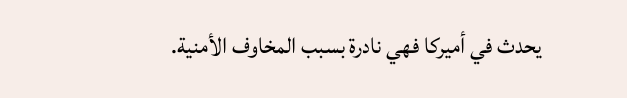يحدث في أميركا فهي نادرة بسبب المخاوف الأمنية.